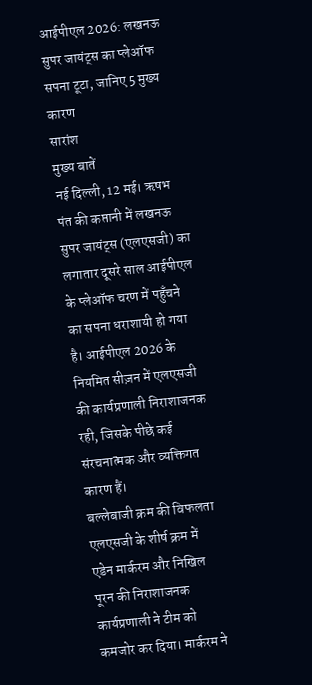आईपीएल 2026: लखनऊ सुपर जायंट्स का प्लेऑफ सपना टूटा, जानिए 5 मुख्य कारण
सारांश
मुख्य बातें
नई दिल्ली, 12 मई। ऋषभ पंत की कप्तानी में लखनऊ सुपर जायंट्स (एलएसजी) का लगातार दूसरे साल आईपीएल के प्लेऑफ चरण में पहुँचने का सपना धराशायी हो गया है। आईपीएल 2026 के नियमित सीज़न में एलएसजी की कार्यप्रणाली निराशाजनक रही, जिसके पीछे कई संरचनात्मक और व्यक्तिगत कारण हैं।
बल्लेबाजी क्रम की विफलता
एलएसजी के शीर्ष क्रम में एडेन मार्करम और निखिल पूरन की निराशाजनक कार्यप्रणाली ने टीम को कमजोर कर दिया। मार्करम ने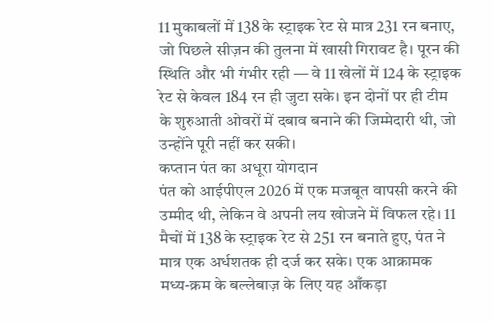11 मुकाबलों में 138 के स्ट्राइक रेट से मात्र 231 रन बनाए, जो पिछले सीज़न की तुलना में खासी गिरावट है। पूरन की स्थिति और भी गंभीर रही — वे 11 खेलों में 124 के स्ट्राइक रेट से केवल 184 रन ही जुटा सके। इन दोनों पर ही टीम के शुरुआती ओवरों में दबाव बनाने की जिम्मेदारी थी, जो उन्होंने पूरी नहीं कर सकी।
कप्तान पंत का अधूरा योगदान
पंत को आईपीएल 2026 में एक मजबूत वापसी करने की उम्मीद थी, लेकिन वे अपनी लय खोजने में विफल रहे। 11 मैचों में 138 के स्ट्राइक रेट से 251 रन बनाते हुए, पंत ने मात्र एक अर्धशतक ही दर्ज कर सके। एक आक्रामक मध्य-क्रम के बल्लेबाज़ के लिए यह आँकड़ा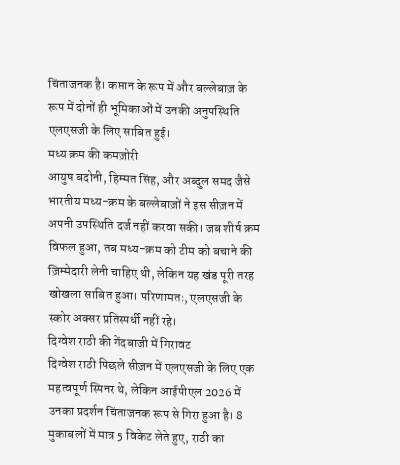चिंताजनक है। कप्तान के रूप में और बल्लेबाज़ के रूप में दोनों ही भूमिकाओं में उनकी अनुपस्थिति एलएसजी के लिए साबित हुई।
मध्य क्रम की कमज़ोरी
आयुष बदोनी, हिम्मत सिंह, और अब्दुल समद जैसे भारतीय मध्य-क्रम के बल्लेबाज़ों ने इस सीज़न में अपनी उपस्थिति दर्ज नहीं करवा सकी। जब शीर्ष क्रम विफल हुआ, तब मध्य-क्रम को टीम को बचाने की ज़िम्मेदारी लेनी चाहिए थी, लेकिन यह खंड पूरी तरह खोखला साबित हुआ। परिणामतः, एलएसजी के स्कोर अक्सर प्रतिस्पर्धी नहीं रहे।
दिग्वेश राठी की गेंदबाजी में गिरावट
दिग्वेश राठी पिछले सीज़न में एलएसजी के लिए एक महत्वपूर्ण स्पिनर थे, लेकिन आईपीएल 2026 में उनका प्रदर्शन चिंताजनक रूप से गिरा हुआ है। 8 मुकाबलों में मात्र 5 विकेट लेते हुए, राठी का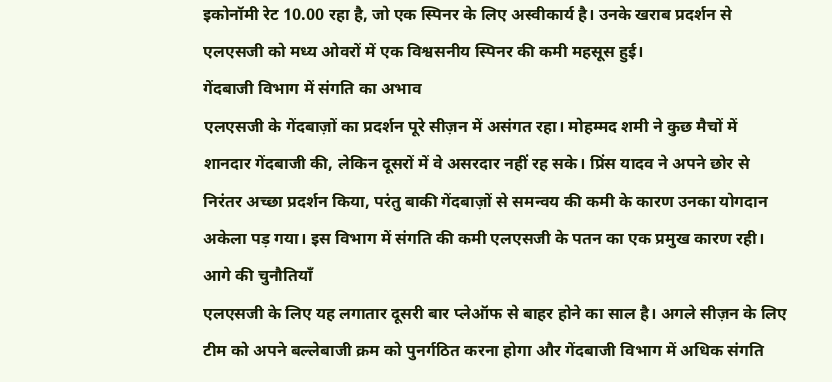इकोनॉमी रेट 10.00 रहा है, जो एक स्पिनर के लिए अस्वीकार्य है। उनके खराब प्रदर्शन से एलएसजी को मध्य ओवरों में एक विश्वसनीय स्पिनर की कमी महसूस हुई।
गेंदबाजी विभाग में संगति का अभाव
एलएसजी के गेंदबाज़ों का प्रदर्शन पूरे सीज़न में असंगत रहा। मोहम्मद शमी ने कुछ मैचों में शानदार गेंदबाजी की, लेकिन दूसरों में वे असरदार नहीं रह सके। प्रिंस यादव ने अपने छोर से निरंतर अच्छा प्रदर्शन किया, परंतु बाकी गेंदबाज़ों से समन्वय की कमी के कारण उनका योगदान अकेला पड़ गया। इस विभाग में संगति की कमी एलएसजी के पतन का एक प्रमुख कारण रही।
आगे की चुनौतियाँ
एलएसजी के लिए यह लगातार दूसरी बार प्लेऑफ से बाहर होने का साल है। अगले सीज़न के लिए टीम को अपने बल्लेबाजी क्रम को पुनर्गठित करना होगा और गेंदबाजी विभाग में अधिक संगति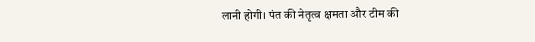लानी होगी। पंत की नेतृत्व क्षमता और टीम की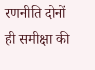रणनीति दोनों ही समीक्षा की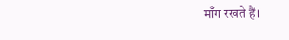माँग रखते हैं।